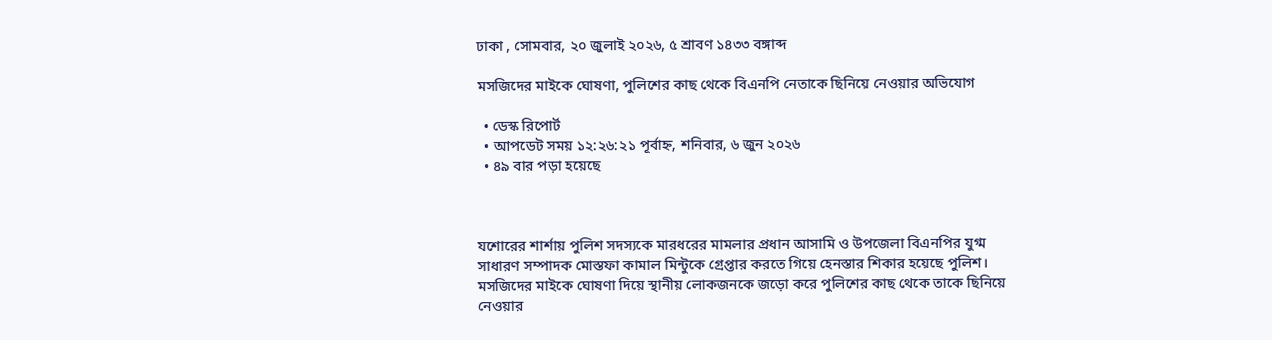ঢাকা , সোমবার, ২০ জুলাই ২০২৬, ৫ শ্রাবণ ১৪৩৩ বঙ্গাব্দ

মসজিদের মাইকে ঘোষণা, পুলিশের কাছ থেকে বিএনপি নেতাকে ছিনিয়ে নেওয়ার অভিযোগ

  • ডেস্ক রিপোর্ট
  • আপডেট সময় ১২:২৬:২১ পূর্বাহ্ন, শনিবার, ৬ জুন ২০২৬
  • ৪৯ বার পড়া হয়েছে



যশোরের শার্শায় পুলিশ সদস্যকে মারধরের মামলার প্রধান আসামি ও উপজেলা বিএনপির যুগ্ম সাধারণ সম্পাদক মোস্তফা কামাল মিন্টুকে গ্রেপ্তার করতে গিয়ে হেনস্তার শিকার হয়েছে পুলিশ। মসজিদের মাইকে ঘোষণা দিয়ে স্থানীয় লোকজনকে জড়ো করে পুলিশের কাছ থেকে তাকে ছিনিয়ে নেওয়ার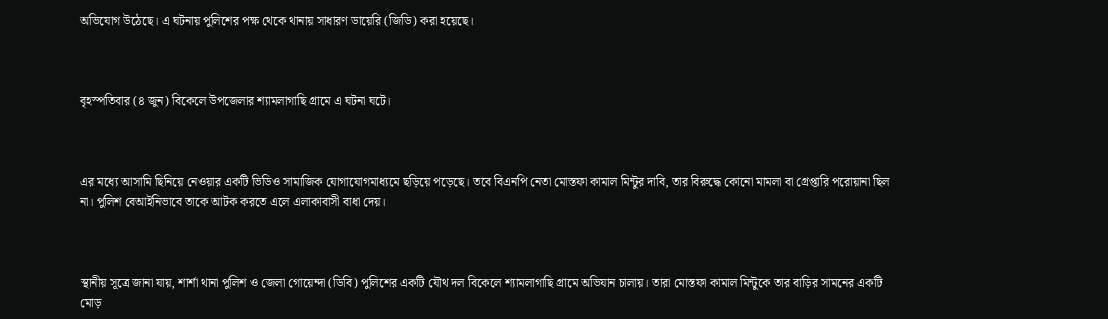অভিযোগ উঠেছে। এ ঘটনায় পুলিশের পক্ষ থেকে থানায় সাধারণ ডায়েরি (জিডি) করা হয়েছে।



বৃহস্পতিবার (৪ জুন) বিকেলে উপজেলার শ্যামলাগাছি গ্রামে এ ঘটনা ঘটে।



এর মধ্যে আসামি ছিনিয়ে নেওয়ার একটি ভিডিও সামাজিক যোগাযোগমাধ্যমে ছড়িয়ে পড়েছে। তবে বিএনপি নেতা মোস্তফা কামাল মিন্টুর দাবি, তার বিরুদ্ধে কোনো মামলা বা গ্রেপ্তারি পরোয়ানা ছিল না। পুলিশ বেআইনিভাবে তাকে আটক করতে এলে এলাকাবাসী বাধা দেয়।



স্থানীয় সূত্রে জানা যায়, শার্শা থানা পুলিশ ও জেলা গোয়েন্দা (ডিবি) পুলিশের একটি যৌথ দল বিকেলে শ্যামলাগাছি গ্রামে অভিযান চালায়। তারা মোস্তফা কামাল মিন্টুকে তার বাড়ির সামনের একটি মোড়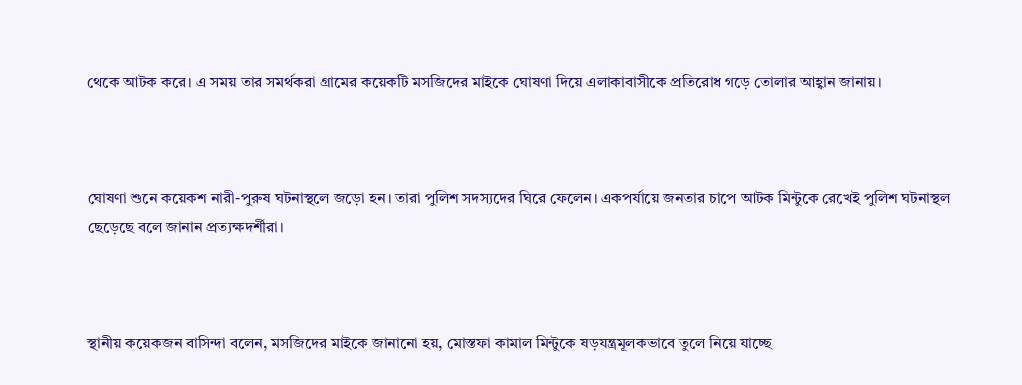থেকে আটক করে। এ সময় তার সমর্থকরা গ্রামের কয়েকটি মসজিদের মাইকে ঘোষণা দিয়ে এলাকাবাসীকে প্রতিরোধ গড়ে তোলার আহ্বান জানায়।



ঘোষণা শুনে কয়েকশ নারী-পুরুষ ঘটনাস্থলে জড়ো হন। তারা পুলিশ সদস্যদের ঘিরে ফেলেন। একপর্যায়ে জনতার চাপে আটক মিন্টুকে রেখেই পুলিশ ঘটনাস্থল ছেড়েছে বলে জানান প্রত্যক্ষদর্শীরা।



স্থানীয় কয়েকজন বাসিন্দা বলেন, মসজিদের মাইকে জানানো হয়, মোস্তফা কামাল মিন্টুকে ষড়যন্ত্রমূলকভাবে তুলে নিয়ে যাচ্ছে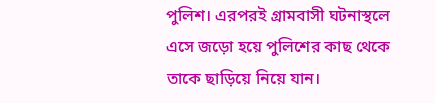পুলিশ। এরপরই গ্রামবাসী ঘটনাস্থলে এসে জড়ো হয়ে পুলিশের কাছ থেকে তাকে ছাড়িয়ে নিয়ে যান।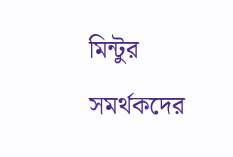মিন্টুর সমর্থকদের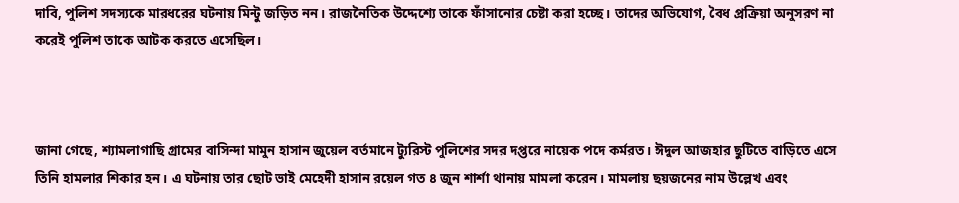দাবি, পুলিশ সদস্যকে মারধরের ঘটনায় মিন্টু জড়িত নন। রাজনৈতিক উদ্দেশ্যে তাকে ফাঁসানোর চেষ্টা করা হচ্ছে। তাদের অভিযোগ, বৈধ প্রক্রিয়া অনুসরণ না করেই পুলিশ তাকে আটক করতে এসেছিল।



জানা গেছে, শ্যামলাগাছি গ্রামের বাসিন্দা মামুন হাসান জুয়েল বর্তমানে ট্যুরিস্ট পুলিশের সদর দপ্তরে নায়েক পদে কর্মরত। ঈদুল আজহার ছুটিতে বাড়িতে এসে তিনি হামলার শিকার হন। এ ঘটনায় তার ছোট ভাই মেহেদী হাসান রয়েল গত ৪ জুন শার্শা থানায় মামলা করেন। মামলায় ছয়জনের নাম উল্লেখ এবং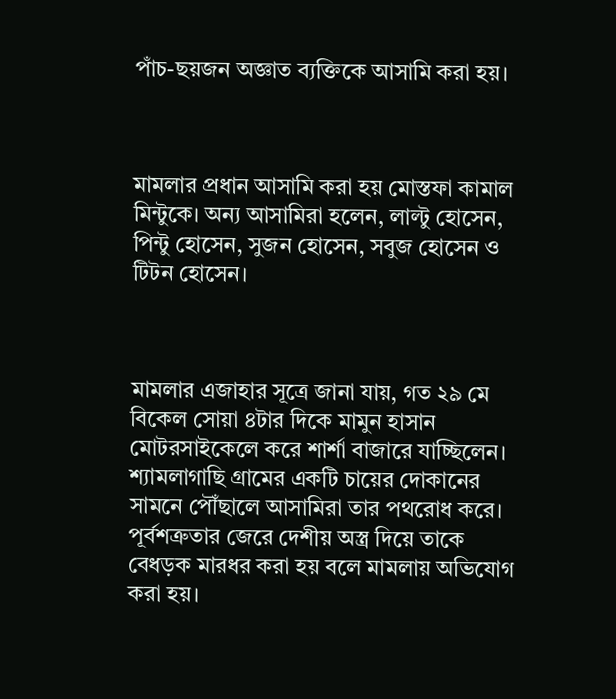পাঁচ-ছয়জন অজ্ঞাত ব্যক্তিকে আসামি করা হয়।



মামলার প্রধান আসামি করা হয় মোস্তফা কামাল মিন্টুকে। অন্য আসামিরা হলেন, লাল্টু হোসেন, পিন্টু হোসেন, সুজন হোসেন, সবুজ হোসেন ও টিটন হোসেন।



মামলার এজাহার সূত্রে জানা যায়, গত ২৯ মে বিকেল সোয়া ৪টার দিকে মামুন হাসান মোটরসাইকেলে করে শার্শা বাজারে যাচ্ছিলেন। শ্যামলাগাছি গ্রামের একটি চায়ের দোকানের সামনে পৌঁছালে আসামিরা তার পথরোধ করে। পূর্বশত্রুতার জেরে দেশীয় অস্ত্র দিয়ে তাকে বেধড়ক মারধর করা হয় বলে মামলায় অভিযোগ করা হয়।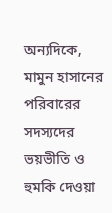অন্যদিকে, মামুন হাসানের পরিবারের সদস্যদের ভয়ভীতি ও হুমকি দেওয়া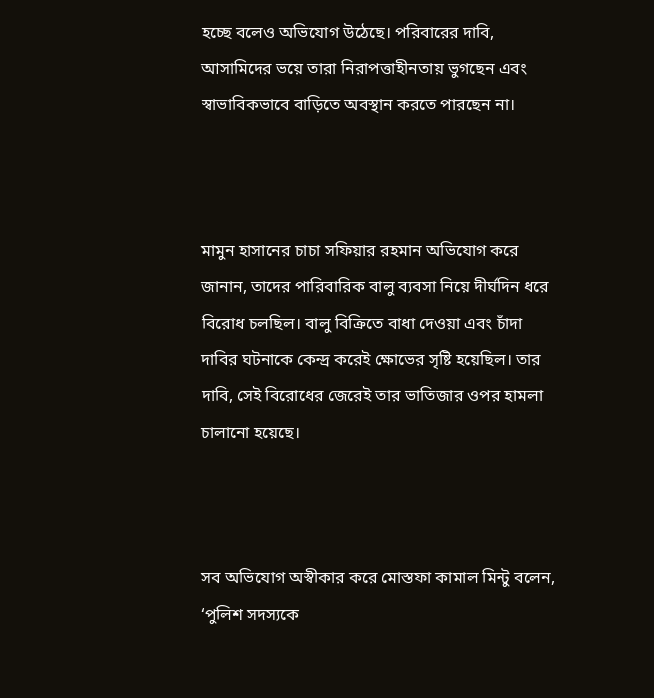হচ্ছে বলেও অভিযোগ উঠেছে। পরিবারের দাবি, আসামিদের ভয়ে তারা নিরাপত্তাহীনতায় ভুগছেন এবং স্বাভাবিকভাবে বাড়িতে অবস্থান করতে পারছেন না।



মামুন হাসানের চাচা সফিয়ার রহমান অভিযোগ করে জানান, তাদের পারিবারিক বালু ব্যবসা নিয়ে দীর্ঘদিন ধরে বিরোধ চলছিল। বালু বিক্রিতে বাধা দেওয়া এবং চাঁদা দাবির ঘটনাকে কেন্দ্র করেই ক্ষোভের সৃষ্টি হয়েছিল। তার দাবি, সেই বিরোধের জেরেই তার ভাতিজার ওপর হামলা চালানো হয়েছে।



সব অভিযোগ অস্বীকার করে মোস্তফা কামাল মিন্টু বলেন, ‘পুলিশ সদস্যকে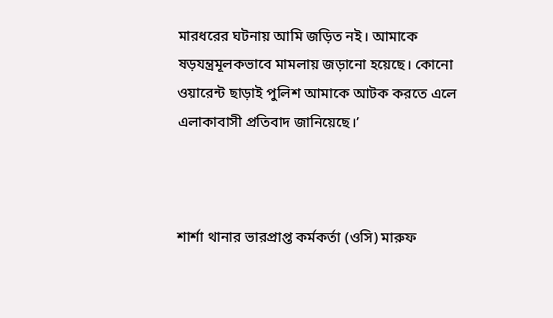মারধরের ঘটনায় আমি জড়িত নই। আমাকে ষড়যন্ত্রমূলকভাবে মামলায় জড়ানো হয়েছে। কোনো ওয়ারেন্ট ছাড়াই পুলিশ আমাকে আটক করতে এলে এলাকাবাসী প্রতিবাদ জানিয়েছে।’



শার্শা থানার ভারপ্রাপ্ত কর্মকর্তা (ওসি) মারুফ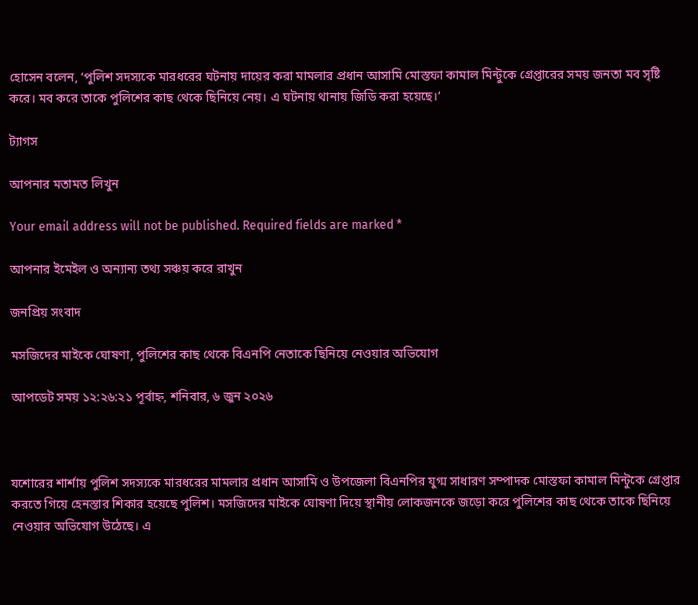হোসেন বলেন, ‘পুলিশ সদস্যকে মারধরের ঘটনায় দায়ের করা মামলার প্রধান আসামি মোস্তফা কামাল মিন্টুকে গ্রেপ্তারের সময় জনতা মব সৃষ্টি করে। মব করে তাকে পুলিশের কাছ থেকে ছিনিয়ে নেয়। এ ঘটনায় থানায় জিডি করা হয়েছে।’

ট্যাগস

আপনার মতামত লিখুন

Your email address will not be published. Required fields are marked *

আপনার ইমেইল ও অন্যান্য তথ্য সঞ্চয় করে রাখুন

জনপ্রিয় সংবাদ

মসজিদের মাইকে ঘোষণা, পুলিশের কাছ থেকে বিএনপি নেতাকে ছিনিয়ে নেওয়ার অভিযোগ

আপডেট সময় ১২:২৬:২১ পূর্বাহ্ন, শনিবার, ৬ জুন ২০২৬



যশোরের শার্শায় পুলিশ সদস্যকে মারধরের মামলার প্রধান আসামি ও উপজেলা বিএনপির যুগ্ম সাধারণ সম্পাদক মোস্তফা কামাল মিন্টুকে গ্রেপ্তার করতে গিয়ে হেনস্তার শিকার হয়েছে পুলিশ। মসজিদের মাইকে ঘোষণা দিয়ে স্থানীয় লোকজনকে জড়ো করে পুলিশের কাছ থেকে তাকে ছিনিয়ে নেওয়ার অভিযোগ উঠেছে। এ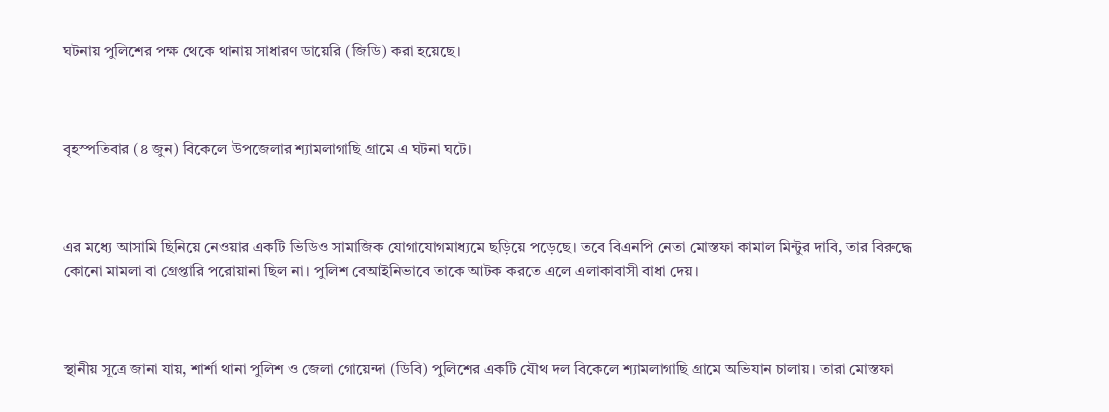ঘটনায় পুলিশের পক্ষ থেকে থানায় সাধারণ ডায়েরি (জিডি) করা হয়েছে।



বৃহস্পতিবার (৪ জুন) বিকেলে উপজেলার শ্যামলাগাছি গ্রামে এ ঘটনা ঘটে।



এর মধ্যে আসামি ছিনিয়ে নেওয়ার একটি ভিডিও সামাজিক যোগাযোগমাধ্যমে ছড়িয়ে পড়েছে। তবে বিএনপি নেতা মোস্তফা কামাল মিন্টুর দাবি, তার বিরুদ্ধে কোনো মামলা বা গ্রেপ্তারি পরোয়ানা ছিল না। পুলিশ বেআইনিভাবে তাকে আটক করতে এলে এলাকাবাসী বাধা দেয়।



স্থানীয় সূত্রে জানা যায়, শার্শা থানা পুলিশ ও জেলা গোয়েন্দা (ডিবি) পুলিশের একটি যৌথ দল বিকেলে শ্যামলাগাছি গ্রামে অভিযান চালায়। তারা মোস্তফা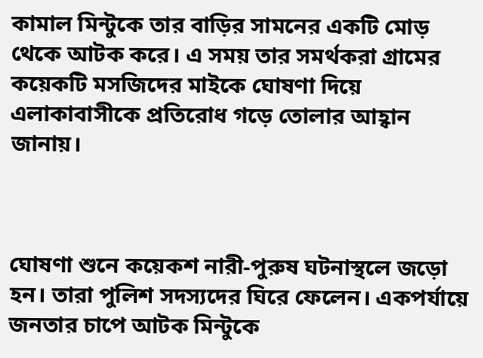কামাল মিন্টুকে তার বাড়ির সামনের একটি মোড় থেকে আটক করে। এ সময় তার সমর্থকরা গ্রামের কয়েকটি মসজিদের মাইকে ঘোষণা দিয়ে এলাকাবাসীকে প্রতিরোধ গড়ে তোলার আহ্বান জানায়।



ঘোষণা শুনে কয়েকশ নারী-পুরুষ ঘটনাস্থলে জড়ো হন। তারা পুলিশ সদস্যদের ঘিরে ফেলেন। একপর্যায়ে জনতার চাপে আটক মিন্টুকে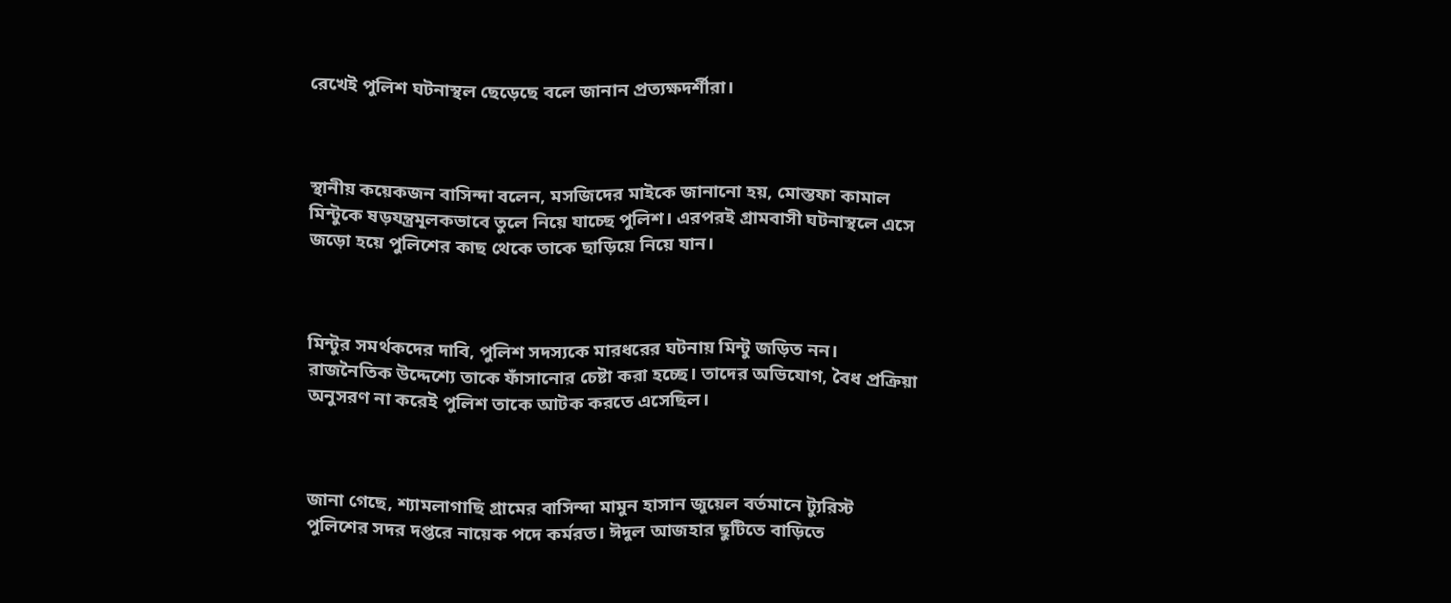রেখেই পুলিশ ঘটনাস্থল ছেড়েছে বলে জানান প্রত্যক্ষদর্শীরা।



স্থানীয় কয়েকজন বাসিন্দা বলেন, মসজিদের মাইকে জানানো হয়, মোস্তফা কামাল মিন্টুকে ষড়যন্ত্রমূলকভাবে তুলে নিয়ে যাচ্ছে পুলিশ। এরপরই গ্রামবাসী ঘটনাস্থলে এসে জড়ো হয়ে পুলিশের কাছ থেকে তাকে ছাড়িয়ে নিয়ে যান।



মিন্টুর সমর্থকদের দাবি, পুলিশ সদস্যকে মারধরের ঘটনায় মিন্টু জড়িত নন। রাজনৈতিক উদ্দেশ্যে তাকে ফাঁসানোর চেষ্টা করা হচ্ছে। তাদের অভিযোগ, বৈধ প্রক্রিয়া অনুসরণ না করেই পুলিশ তাকে আটক করতে এসেছিল।



জানা গেছে, শ্যামলাগাছি গ্রামের বাসিন্দা মামুন হাসান জুয়েল বর্তমানে ট্যুরিস্ট পুলিশের সদর দপ্তরে নায়েক পদে কর্মরত। ঈদুল আজহার ছুটিতে বাড়িতে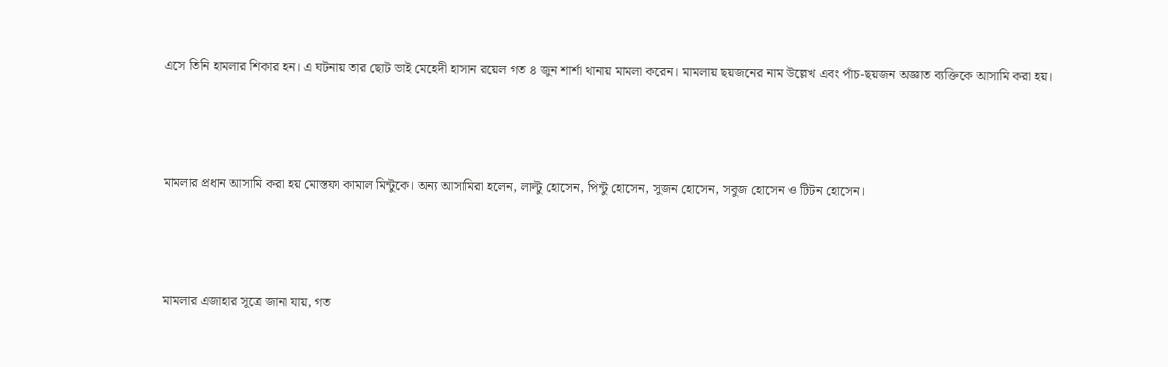এসে তিনি হামলার শিকার হন। এ ঘটনায় তার ছোট ভাই মেহেদী হাসান রয়েল গত ৪ জুন শার্শা থানায় মামলা করেন। মামলায় ছয়জনের নাম উল্লেখ এবং পাঁচ-ছয়জন অজ্ঞাত ব্যক্তিকে আসামি করা হয়।



মামলার প্রধান আসামি করা হয় মোস্তফা কামাল মিন্টুকে। অন্য আসামিরা হলেন, লাল্টু হোসেন, পিন্টু হোসেন, সুজন হোসেন, সবুজ হোসেন ও টিটন হোসেন।



মামলার এজাহার সূত্রে জানা যায়, গত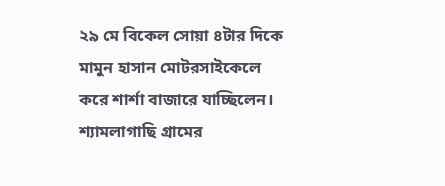২৯ মে বিকেল সোয়া ৪টার দিকে মামুন হাসান মোটরসাইকেলে করে শার্শা বাজারে যাচ্ছিলেন। শ্যামলাগাছি গ্রামের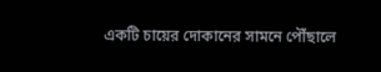একটি চায়ের দোকানের সামনে পৌঁছালে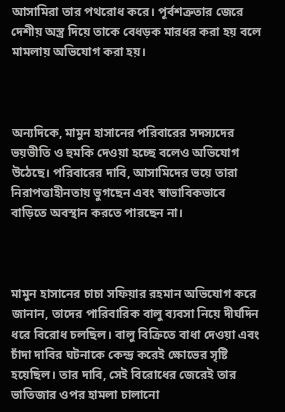আসামিরা তার পথরোধ করে। পূর্বশত্রুতার জেরে দেশীয় অস্ত্র দিয়ে তাকে বেধড়ক মারধর করা হয় বলে মামলায় অভিযোগ করা হয়।



অন্যদিকে, মামুন হাসানের পরিবারের সদস্যদের ভয়ভীতি ও হুমকি দেওয়া হচ্ছে বলেও অভিযোগ উঠেছে। পরিবারের দাবি, আসামিদের ভয়ে তারা নিরাপত্তাহীনতায় ভুগছেন এবং স্বাভাবিকভাবে বাড়িতে অবস্থান করতে পারছেন না।



মামুন হাসানের চাচা সফিয়ার রহমান অভিযোগ করে জানান, তাদের পারিবারিক বালু ব্যবসা নিয়ে দীর্ঘদিন ধরে বিরোধ চলছিল। বালু বিক্রিতে বাধা দেওয়া এবং চাঁদা দাবির ঘটনাকে কেন্দ্র করেই ক্ষোভের সৃষ্টি হয়েছিল। তার দাবি, সেই বিরোধের জেরেই তার ভাতিজার ওপর হামলা চালানো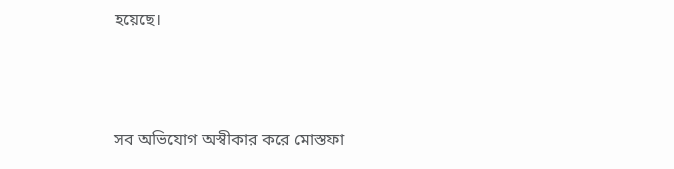হয়েছে।



সব অভিযোগ অস্বীকার করে মোস্তফা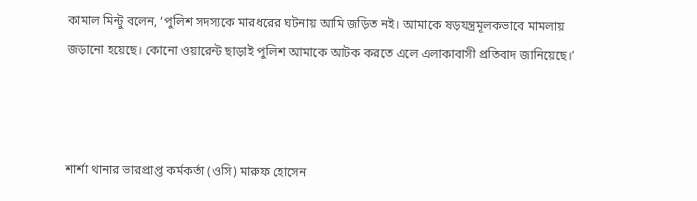কামাল মিন্টু বলেন, ‘পুলিশ সদস্যকে মারধরের ঘটনায় আমি জড়িত নই। আমাকে ষড়যন্ত্রমূলকভাবে মামলায় জড়ানো হয়েছে। কোনো ওয়ারেন্ট ছাড়াই পুলিশ আমাকে আটক করতে এলে এলাকাবাসী প্রতিবাদ জানিয়েছে।’



শার্শা থানার ভারপ্রাপ্ত কর্মকর্তা (ওসি) মারুফ হোসেন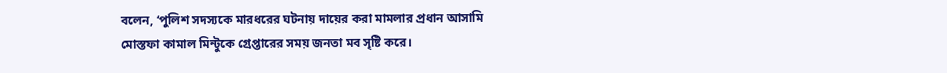বলেন, ‘পুলিশ সদস্যকে মারধরের ঘটনায় দায়ের করা মামলার প্রধান আসামি মোস্তফা কামাল মিন্টুকে গ্রেপ্তারের সময় জনতা মব সৃষ্টি করে।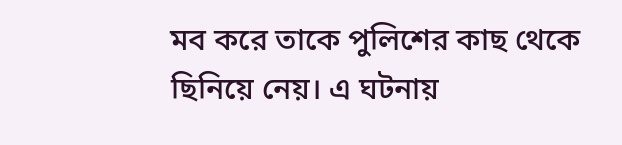মব করে তাকে পুলিশের কাছ থেকে ছিনিয়ে নেয়। এ ঘটনায়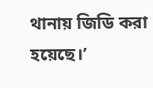থানায় জিডি করা হয়েছে।’